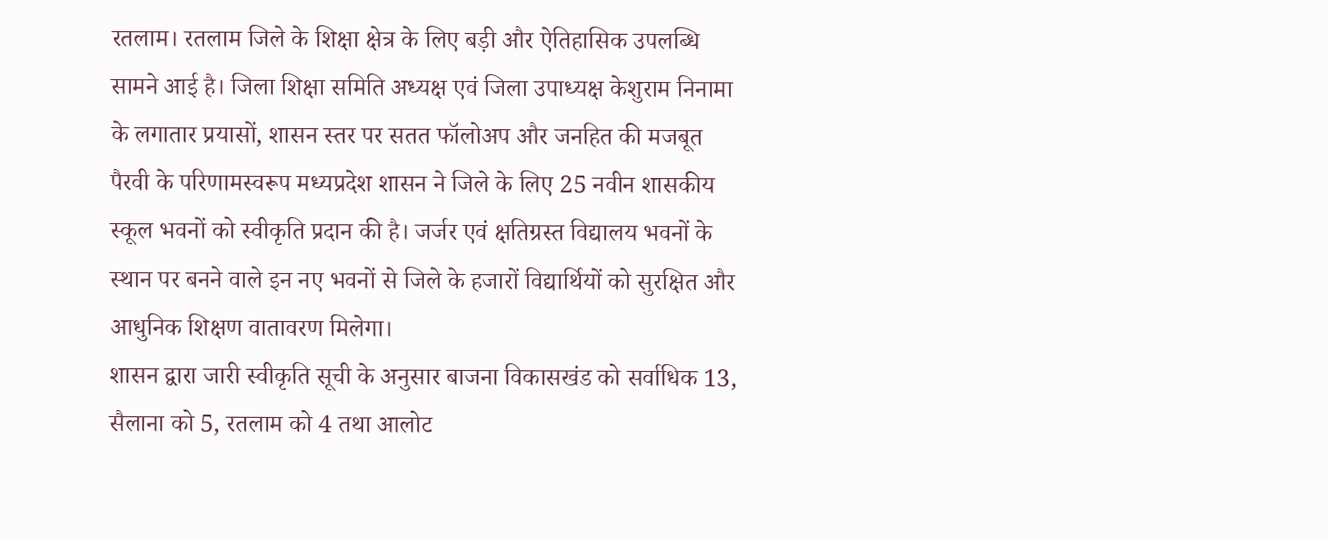रतलाम। रतलाम जिले के शिक्षा क्षेत्र के लिए बड़ी और ऐतिहासिक उपलब्धि सामने आई है। जिला शिक्षा समिति अध्यक्ष एवं जिला उपाध्यक्ष केशुराम निनामा के लगातार प्रयासों, शासन स्तर पर सतत फॉलोअप और जनहित की मजबूत पैरवी के परिणामस्वरूप मध्यप्रदेश शासन ने जिले के लिए 25 नवीन शासकीय स्कूल भवनों को स्वीकृति प्रदान की है। जर्जर एवं क्षतिग्रस्त विद्यालय भवनों के स्थान पर बनने वाले इन नए भवनों से जिले के हजारों विद्यार्थियों को सुरक्षित और आधुनिक शिक्षण वातावरण मिलेगा।
शासन द्वारा जारी स्वीकृति सूची के अनुसार बाजना विकासखंड को सर्वाधिक 13, सैलाना को 5, रतलाम को 4 तथा आलोट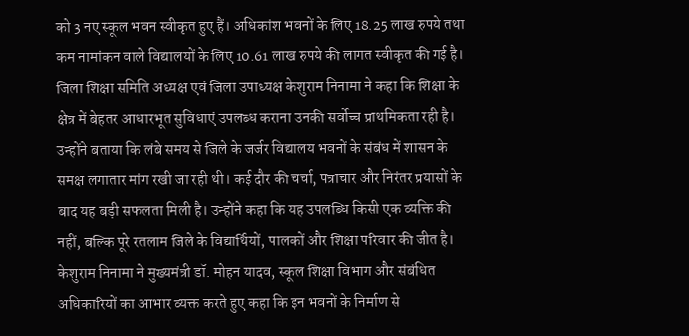को 3 नए स्कूल भवन स्वीकृत हुए हैं। अधिकांश भवनों के लिए 18.25 लाख रुपये तथा कम नामांकन वाले विद्यालयों के लिए 10.61 लाख रुपये की लागत स्वीकृत की गई है।
जिला शिक्षा समिति अध्यक्ष एवं जिला उपाध्यक्ष केशुराम निनामा ने कहा कि शिक्षा के क्षेत्र में बेहतर आधारभूत सुविधाएं उपलब्ध कराना उनकी सर्वोच्च प्राथमिकता रही है। उन्होंने बताया कि लंबे समय से जिले के जर्जर विद्यालय भवनों के संबंध में शासन के समक्ष लगातार मांग रखी जा रही थी। कई दौर की चर्चा, पत्राचार और निरंतर प्रयासों के बाद यह बड़ी सफलता मिली है। उन्होंने कहा कि यह उपलब्धि किसी एक व्यक्ति की नहीं, बल्कि पूरे रतलाम जिले के विद्यार्थियों, पालकों और शिक्षा परिवार की जीत है।
केशुराम निनामा ने मुख्यमंत्री डॉ. मोहन यादव, स्कूल शिक्षा विभाग और संबंधित अधिकारियों का आभार व्यक्त करते हुए कहा कि इन भवनों के निर्माण से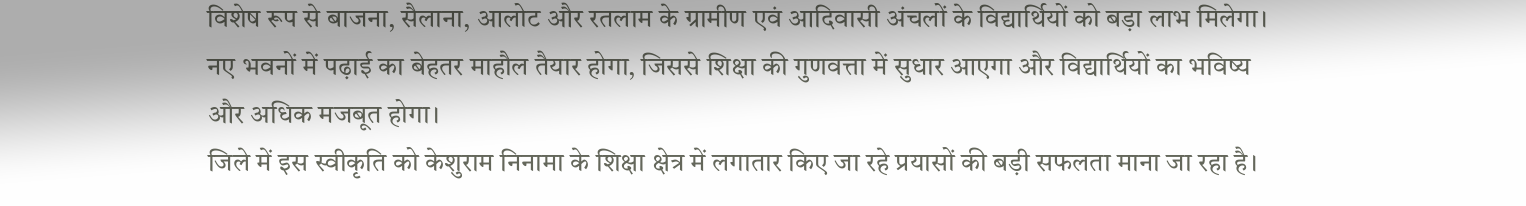विशेष रूप से बाजना, सैलाना, आलोट और रतलाम के ग्रामीण एवं आदिवासी अंचलों के विद्यार्थियों को बड़ा लाभ मिलेगा। नए भवनों में पढ़ाई का बेहतर माहौल तैयार होगा, जिससे शिक्षा की गुणवत्ता में सुधार आएगा और विद्यार्थियों का भविष्य और अधिक मजबूत होगा।
जिले में इस स्वीकृति को केशुराम निनामा के शिक्षा क्षेत्र में लगातार किए जा रहे प्रयासों की बड़ी सफलता माना जा रहा है।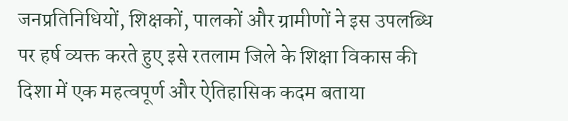जनप्रतिनिधियों, शिक्षकों, पालकों और ग्रामीणों ने इस उपलब्धि पर हर्ष व्यक्त करते हुए इसे रतलाम जिले के शिक्षा विकास की दिशा में एक महत्वपूर्ण और ऐतिहासिक कदम बताया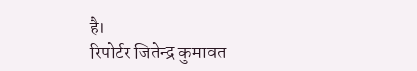है।
रिपोर्टर जितेन्द्र कुमावत